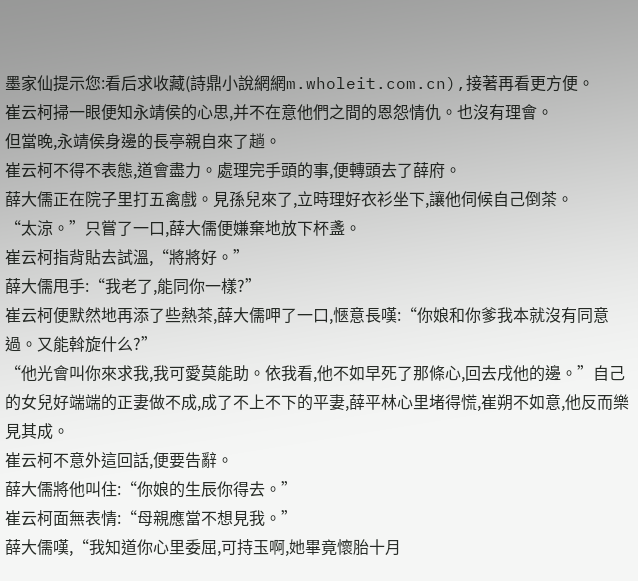墨家仙提示您:看后求收藏(詩鼎小說網網m.wholeit.com.cn),接著再看更方便。
崔云柯掃一眼便知永靖侯的心思,并不在意他們之間的恩怨情仇。也沒有理會。
但當晚,永靖侯身邊的長亭親自來了趟。
崔云柯不得不表態,道會盡力。處理完手頭的事,便轉頭去了薛府。
薛大儒正在院子里打五禽戲。見孫兒來了,立時理好衣衫坐下,讓他伺候自己倒茶。
“太涼。”只嘗了一口,薛大儒便嫌棄地放下杯盞。
崔云柯指背貼去試溫,“將將好。”
薛大儒甩手:“我老了,能同你一樣?”
崔云柯便默然地再添了些熱茶,薛大儒呷了一口,愜意長嘆:“你娘和你爹我本就沒有同意過。又能斡旋什么?”
“他光會叫你來求我,我可愛莫能助。依我看,他不如早死了那條心,回去戌他的邊。”自己的女兒好端端的正妻做不成,成了不上不下的平妻,薛平林心里堵得慌,崔朔不如意,他反而樂見其成。
崔云柯不意外這回話,便要告辭。
薛大儒將他叫住:“你娘的生辰你得去。”
崔云柯面無表情:“母親應當不想見我。”
薛大儒嘆,“我知道你心里委屈,可持玉啊,她畢竟懷胎十月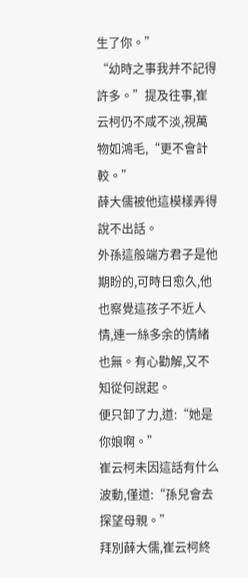生了你。”
“幼時之事我并不記得許多。”提及往事,崔云柯仍不咸不淡,視萬物如鴻毛,“更不會計較。”
薛大儒被他這模樣弄得說不出話。
外孫這般端方君子是他期盼的,可時日愈久,他也察覺這孩子不近人情,連一絲多余的情緒也無。有心勸解,又不知從何說起。
便只卸了力,道:“她是你娘啊。”
崔云柯未因這話有什么波動,僅道:“孫兒會去探望母親。”
拜別薛大儒,崔云柯終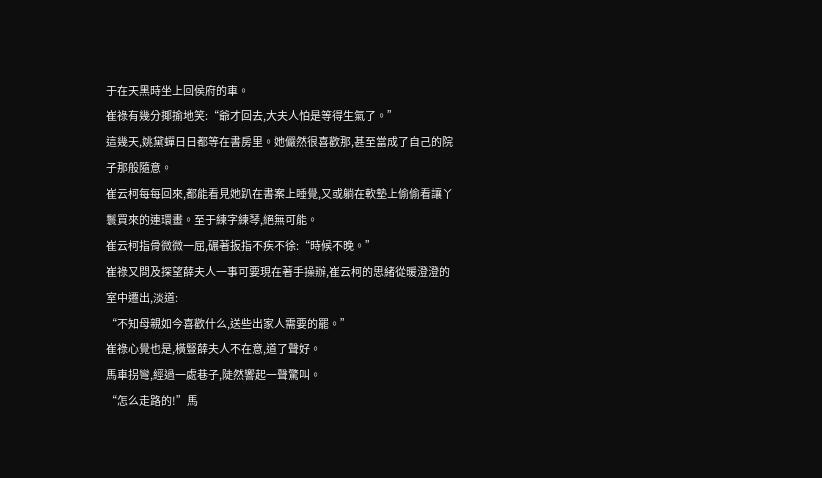于在天黑時坐上回侯府的車。
崔祿有幾分揶揄地笑:“爺才回去,大夫人怕是等得生氣了。”
這幾天,姚黛蟬日日都等在書房里。她儼然很喜歡那,甚至當成了自己的院子那般隨意。
崔云柯每每回來,都能看見她趴在書案上睡覺,又或躺在軟墊上偷偷看讓丫鬟買來的連環畫。至于練字練琴,絕無可能。
崔云柯指骨微微一屈,碾著扳指不疾不徐:“時候不晚。”
崔祿又問及探望薛夫人一事可要現在著手操辦,崔云柯的思緒從暖澄澄的室中遷出,淡道:
“不知母親如今喜歡什么,送些出家人需要的罷。”
崔祿心覺也是,橫豎薛夫人不在意,道了聲好。
馬車拐彎,經過一處巷子,陡然響起一聲驚叫。
“怎么走路的!”馬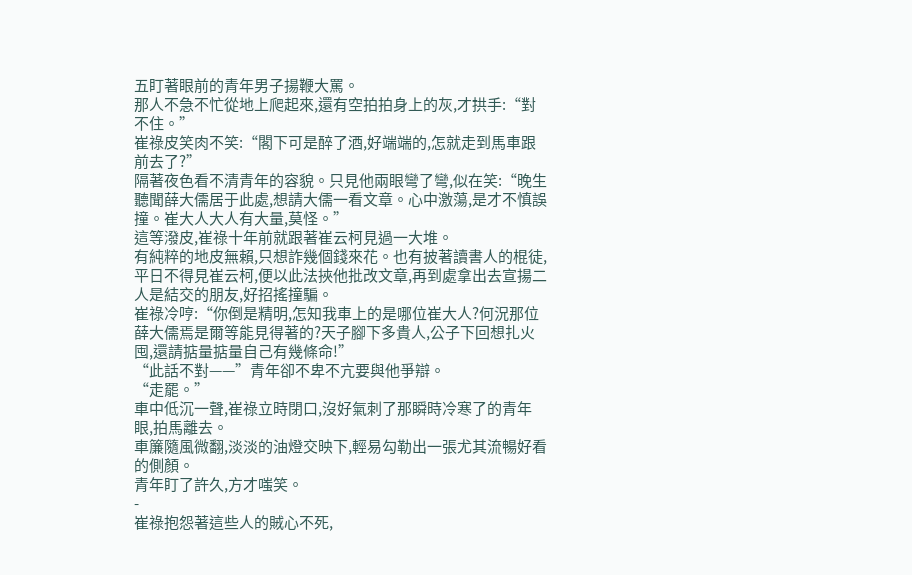五盯著眼前的青年男子揚鞭大罵。
那人不急不忙從地上爬起來,還有空拍拍身上的灰,才拱手:“對不住。”
崔祿皮笑肉不笑:“閣下可是醉了酒,好端端的,怎就走到馬車跟前去了?”
隔著夜色看不清青年的容貌。只見他兩眼彎了彎,似在笑:“晚生聽聞薛大儒居于此處,想請大儒一看文章。心中激蕩,是才不慎誤撞。崔大人大人有大量,莫怪。”
這等潑皮,崔祿十年前就跟著崔云柯見過一大堆。
有純粹的地皮無賴,只想詐幾個錢來花。也有披著讀書人的棍徒,平日不得見崔云柯,便以此法挾他批改文章,再到處拿出去宣揚二人是結交的朋友,好招搖撞騙。
崔祿冷哼:“你倒是精明,怎知我車上的是哪位崔大人?何況那位薛大儒焉是爾等能見得著的?天子腳下多貴人,公子下回想扎火囤,還請掂量掂量自己有幾條命!”
“此話不對——”青年卻不卑不亢要與他爭辯。
“走罷。”
車中低沉一聲,崔祿立時閉口,沒好氣刺了那瞬時冷寒了的青年眼,拍馬離去。
車簾隨風微翻,淡淡的油燈交映下,輕易勾勒出一張尤其流暢好看的側顏。
青年盯了許久,方才嗤笑。
-
崔祿抱怨著這些人的賊心不死,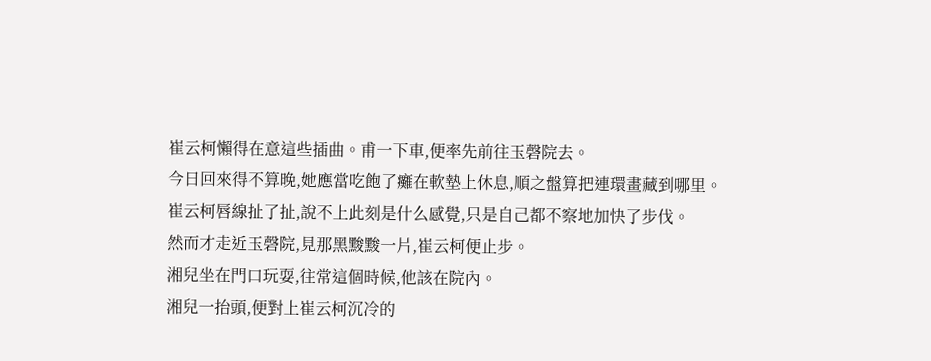崔云柯懶得在意這些插曲。甫一下車,便率先前往玉磬院去。
今日回來得不算晚,她應當吃飽了癱在軟墊上休息,順之盤算把連環畫藏到哪里。
崔云柯唇線扯了扯,說不上此刻是什么感覺,只是自己都不察地加快了步伐。
然而才走近玉磬院,見那黑黢黢一片,崔云柯便止步。
湘兒坐在門口玩耍,往常這個時候,他該在院內。
湘兒一抬頭,便對上崔云柯沉冷的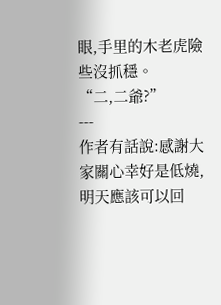眼,手里的木老虎險些沒抓穩。
“二,二爺?”
---
作者有話說:感謝大家關心幸好是低燒,明天應該可以回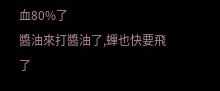血80%了
醬油來打醬油了,蟬也快要飛了